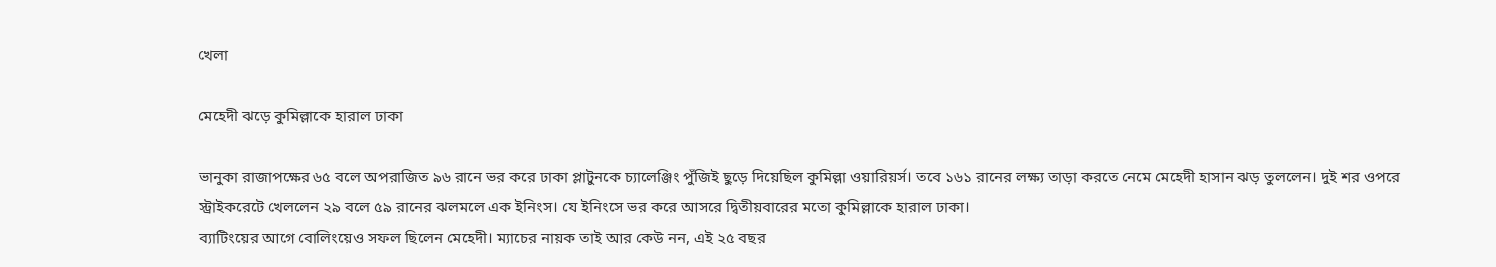খেলা

মেহেদী ঝড়ে কুমিল্লাকে হারাল ঢাকা

ভানুকা রাজাপক্ষের ৬৫ বলে অপরাজিত ৯৬ রানে ভর করে ঢাকা প্লাটুনকে চ্যালেঞ্জিং পুঁজিই ছুড়ে দিয়েছিল কুমিল্লা ওয়ারিয়র্স। তবে ১৬১ রানের লক্ষ্য তাড়া করতে নেমে মেহেদী হাসান ঝড় তুললেন। দুই শর ওপরে স্ট্রাইকরেটে খেললেন ২৯ বলে ৫৯ রানের ঝলমলে এক ইনিংস। যে ইনিংসে ভর করে আসরে দ্বিতীয়বারের মতো কুমিল্লাকে হারাল ঢাকা।
ব্যাটিংয়ের আগে বোলিংয়েও সফল ছিলেন মেহেদী। ম্যাচের নায়ক তাই আর কেউ নন, এই ২৫ বছর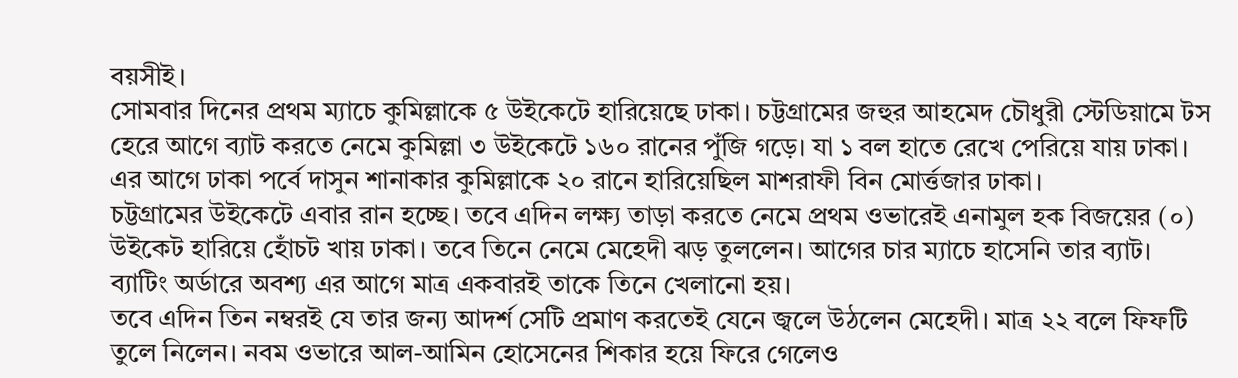বয়সীই।
সোমবার দিনের প্রথম ম্যাচে কুমিল্লাকে ৫ উইকেটে হারিয়েছে ঢাকা। চট্টগ্রামের জহুর আহমেদ চৌধুরী স্টেডিয়ামে টস হেরে আগে ব্যাট করতে নেমে কুমিল্লা ৩ উইকেটে ১৬০ রানের পুঁজি গড়ে। যা ১ বল হাতে রেখে পেরিয়ে যায় ঢাকা। এর আগে ঢাকা পর্বে দাসুন শানাকার কুমিল্লাকে ২০ রানে হারিয়েছিল মাশরাফী বিন মোর্ত্তজার ঢাকা।
চট্টগ্রামের উইকেটে এবার রান হচ্ছে। তবে এদিন লক্ষ্য তাড়া করতে নেমে প্রথম ওভারেই এনামুল হক বিজয়ের (০) উইকেট হারিয়ে হোঁচট খায় ঢাকা। তবে তিনে নেমে মেহেদী ঝড় তুললেন। আগের চার ম্যাচে হাসেনি তার ব্যাট। ব্যাটিং অর্ডারে অবশ্য এর আগে মাত্র একবারই তাকে তিনে খেলানো হয়।
তবে এদিন তিন নম্বরই যে তার জন্য আদর্শ সেটি প্রমাণ করতেই যেনে জ্বলে উঠলেন মেহেদী। মাত্র ২২ বলে ফিফটি তুলে নিলেন। নবম ওভারে আল-আমিন হোসেনের শিকার হয়ে ফিরে গেলেও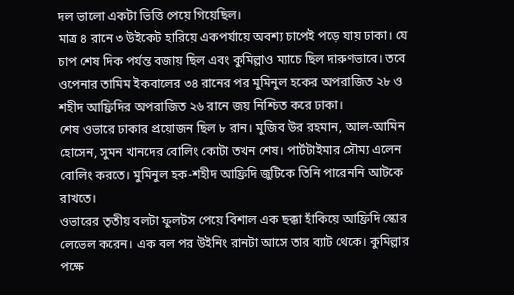দল ভালো একটা ভিত্তি পেয়ে গিয়েছিল।
মাত্র ৪ রানে ৩ উইকেট হারিয়ে একপর্যায়ে অবশ্য চাপেই পড়ে যায় ঢাকা। যে চাপ শেষ দিক পর্যন্ত বজায় ছিল এবং কুমিল্লাও ম্যাচে ছিল দারুণভাবে। তবে ওপেনার তামিম ইকবালের ৩৪ রানের পর মুমিনুল হকের অপরাজিত ২৮ ও শহীদ আফ্রিদির অপরাজিত ২৬ রানে জয় নিশ্চিত করে ঢাকা।
শেষ ওভারে ঢাকার প্রয়োজন ছিল ৮ রান। মুজিব উর রহমান, আল-আমিন হোসেন, সুমন খানদের বোলিং কোটা তখন শেষ। পার্টটাইমার সৌম্য এলেন বোলিং করতে। মুমিনুল হক-শহীদ আফ্রিদি জুটিকে তিনি পারেননি আটকে রাখতে।
ওভারের তৃতীয় বলটা ফুলটস পেয়ে বিশাল এক ছক্কা হাঁকিয়ে আফ্রিদি স্কোর লেভেল করেন। এক বল পর উইনিং রানটা আসে তার ব্যাট থেকে। কুমিল্লার পক্ষে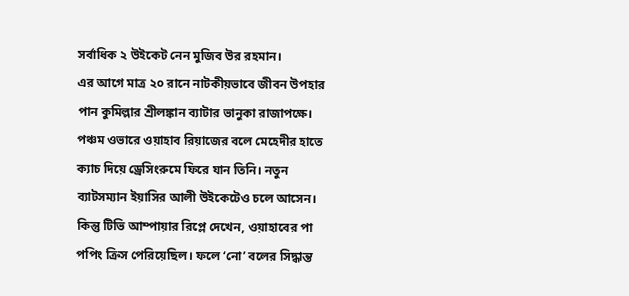সর্বাধিক ২ উইকেট নেন মুজিব উর রহমান।
এর আগে মাত্র ২০ রানে নাটকীয়ভাবে জীবন উপহার পান কুমিল্লার শ্রীলঙ্কান ব্যাটার ভানুকা রাজাপক্ষে। পঞ্চম ওভারে ওয়াহাব রিয়াজের বলে মেহেদীর হাতে ক্যাচ দিয়ে ড্রেসিংরুমে ফিরে যান তিনি। নতুন ব্যাটসম্যান ইয়াসির আলী উইকেটেও চলে আসেন।
কিন্তু টিভি আম্পায়ার রিপ্লে দেখেন, ওয়াহাবের পা পপিং ক্রিস পেরিয়েছিল। ফলে ‘নো’ বলের সিদ্ধান্ত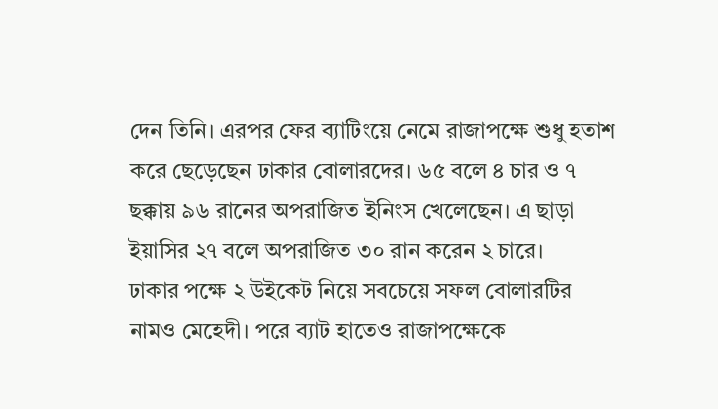দেন তিনি। এরপর ফের ব্যাটিংয়ে নেমে রাজাপক্ষে শুধু হতাশ করে ছেড়েছেন ঢাকার বোলারদের। ৬৫ বলে ৪ চার ও ৭ ছক্কায় ৯৬ রানের অপরাজিত ইনিংস খেলেছেন। এ ছাড়া ইয়াসির ২৭ বলে অপরাজিত ৩০ রান করেন ২ চারে।
ঢাকার পক্ষে ২ উইকেট নিয়ে সবচেয়ে সফল বোলারটির নামও মেহেদী। পরে ব্যাট হাতেও রাজাপক্ষেকে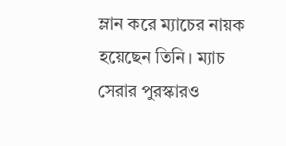ম্লান করে ম্যাচের নায়ক হয়েছেন তিনি। ম্যাচ সেরার পুরস্কারও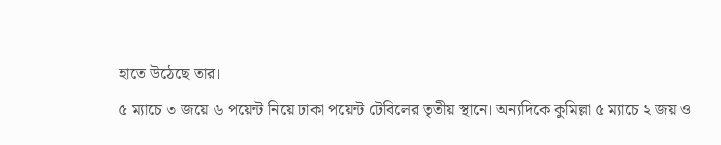হাতে উঠেছে তার।
৫ ম্যাচে ৩ জয়ে ৬ পয়েন্ট নিয়ে ঢাকা পয়েন্ট টেবিলের তৃতীয় স্থানে। অন্যদিকে কুমিল্লা ৫ ম্যাচে ২ জয় ও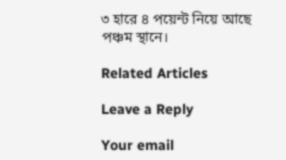৩ হারে ৪ পয়েন্ট নিয়ে আছে পঞ্চম স্থানে।

Related Articles

Leave a Reply

Your email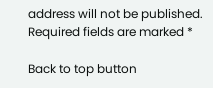address will not be published. Required fields are marked *

Back to top button